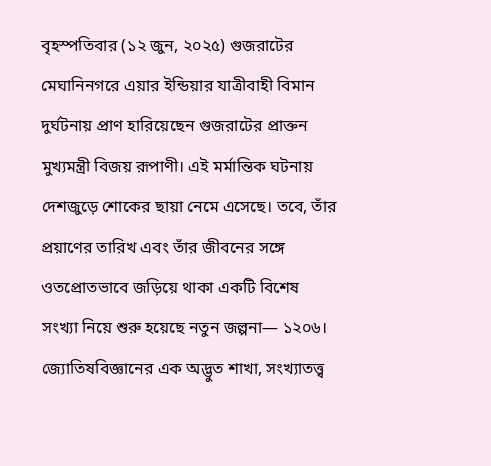বৃহস্পতিবার (১২ জুন, ২০২৫) গুজরাটের মেঘানিনগরে এয়ার ইন্ডিয়ার যাত্রীবাহী বিমান দুর্ঘটনায় প্রাণ হারিয়েছেন গুজরাটের প্রাক্তন মুখ্যমন্ত্রী বিজয় রূপাণী। এই মর্মান্তিক ঘটনায় দেশজুড়ে শোকের ছায়া নেমে এসেছে। তবে, তাঁর প্রয়াণের তারিখ এবং তাঁর জীবনের সঙ্গে ওতপ্রোতভাবে জড়িয়ে থাকা একটি বিশেষ সংখ্যা নিয়ে শুরু হয়েছে নতুন জল্পনা— ১২০৬। জ্যোতিষবিজ্ঞানের এক অদ্ভুত শাখা, সংখ্যাতত্ত্ব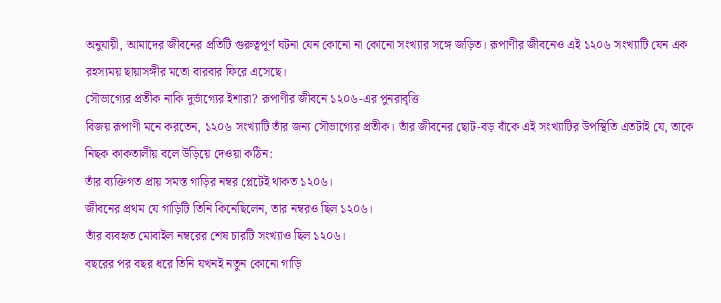অনুযায়ী, আমাদের জীবনের প্রতিটি গুরুত্বপূর্ণ ঘটনা যেন কোনো না কোনো সংখ্যার সঙ্গে জড়িত। রূপাণীর জীবনেও এই ১২০৬ সংখ্যাটি যেন এক রহস্যময় ছায়াসঙ্গীর মতো বারবার ফিরে এসেছে।
সৌভাগ্যের প্রতীক নাকি দুর্ভাগ্যের ইশারা? রূপাণীর জীবনে ১২০৬-এর পুনরাবৃত্তি
বিজয় রূপাণী মনে করতেন, ১২০৬ সংখ্যাটি তাঁর জন্য সৌভাগ্যের প্রতীক। তাঁর জীবনের ছোট-বড় বাঁকে এই সংখ্যাটির উপস্থিতি এতটাই যে, তাকে নিছক কাকতালীয় বলে উড়িয়ে দেওয়া কঠিন:
তাঁর ব্যক্তিগত প্রায় সমস্ত গাড়ির নম্বর প্লেটেই থাকত ১২০৬।
জীবনের প্রথম যে গাড়িটি তিনি কিনেছিলেন, তার নম্বরও ছিল ১২০৬।
তাঁর ব্যবহৃত মোবাইল নম্বরের শেষ চারটি সংখ্যাও ছিল ১২০৬।
বছরের পর বছর ধরে তিনি যখনই নতুন কোনো গাড়ি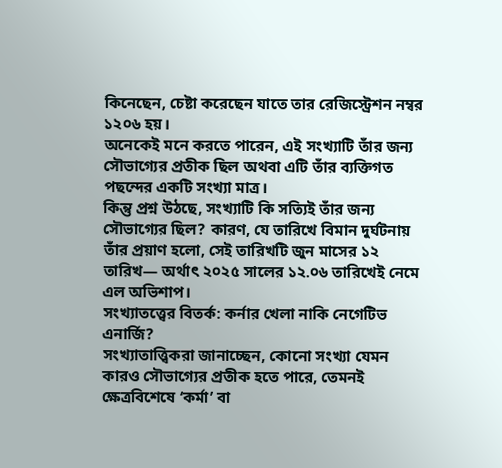কিনেছেন, চেষ্টা করেছেন যাতে তার রেজিস্ট্রেশন নম্বর ১২০৬ হয়।
অনেকেই মনে করতে পারেন, এই সংখ্যাটি তাঁর জন্য সৌভাগ্যের প্রতীক ছিল অথবা এটি তাঁর ব্যক্তিগত পছন্দের একটি সংখ্যা মাত্র।
কিন্তু প্রশ্ন উঠছে, সংখ্যাটি কি সত্যিই তাঁর জন্য সৌভাগ্যের ছিল? কারণ, যে তারিখে বিমান দুর্ঘটনায় তাঁর প্রয়াণ হলো, সেই তারিখটি জুন মাসের ১২ তারিখ— অর্থাৎ ২০২৫ সালের ১২.০৬ তারিখেই নেমে এল অভিশাপ।
সংখ্যাতত্ত্বের বিতর্ক: কর্নার খেলা নাকি নেগেটিভ এনার্জি?
সংখ্যাতাত্ত্বিকরা জানাচ্ছেন, কোনো সংখ্যা যেমন কারও সৌভাগ্যের প্রতীক হতে পারে, তেমনই ক্ষেত্রবিশেষে ‘কর্মা’ বা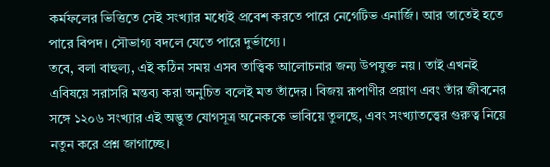কর্মফলের ভিত্তিতে সেই সংখ্যার মধ্যেই প্রবেশ করতে পারে নেগেটিভ এনার্জি। আর তাতেই হতে পারে বিপদ। সৌভাগ্য বদলে যেতে পারে দুর্ভাগ্যে।
তবে, বলা বাহুল্য, এই কঠিন সময় এসব তাত্ত্বিক আলোচনার জন্য উপযুক্ত নয়। তাই এখনই এবিষয়ে সরাসরি মন্তব্য করা অনুচিত বলেই মত তাঁদের। বিজয় রূপাণীর প্রয়াণ এবং তাঁর জীবনের সঙ্গে ১২০৬ সংখ্যার এই অদ্ভুত যোগসূত্র অনেককে ভাবিয়ে তুলছে, এবং সংখ্যাতত্ত্বের গুরুত্ব নিয়ে নতুন করে প্রশ্ন জাগাচ্ছে।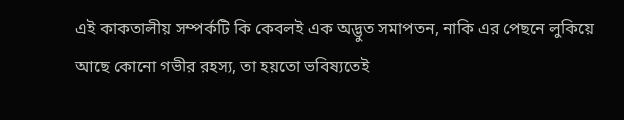এই কাকতালীয় সম্পর্কটি কি কেবলই এক অদ্ভুত সমাপতন, নাকি এর পেছনে লুকিয়ে আছে কোনো গভীর রহস্য, তা হয়তো ভবিষ্যতেই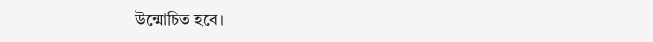উন্মোচিত হবে।